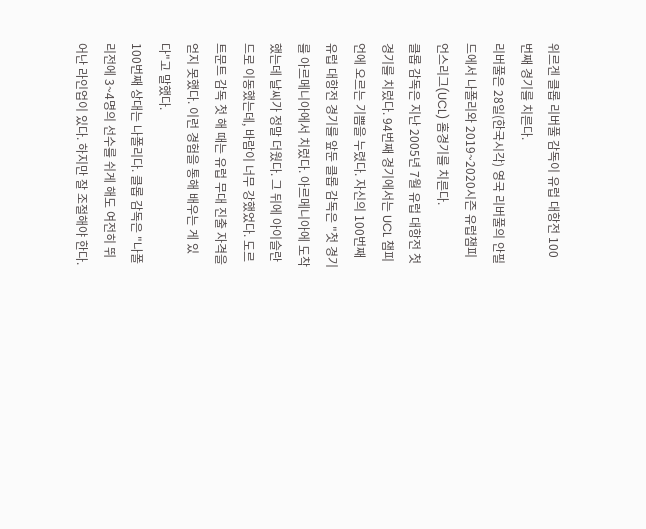위르겐 클롭 리버풀 감독이 유럽 대항전 100번째 경기를 치른다.
리버풀은 28일(한국시각) 영국 리버풀의 안필드에서 나폴리와 2019~2020시즌 유럽챔피언스리그(UCL) 홈경기를 치른다.
클롭 감독은 지난 2005년 7월 유럽 대항전 첫 경기를 치렀다. 94번째 경기에서는 UCL 챔피언에 오르는 기쁨을 누렸다. 자신의 100번째 유럽 대항전 경기를 앞둔 클롭 감독은 "첫 경기를 아르메니아에서 치렀다. 아르메니아에 도착했는데 날씨가 정말 더웠다. 그 뒤에 아이슬란드로 이동했는데, 바람이 너무 강했었다. 도르트문트 감독 첫 해 때는 유럽 무대 진출 자격을 얻지 못했다. 이런 경험을 통해 배우는 게 있다"고 말했다.
100번째 상대는 나폴리다. 클롭 감독은 "나폴리전에 3~4명의 선수를 쉬게 해도 여전히 뛰어난 라인업이 있다. 하지만 잘 조절해야 한다.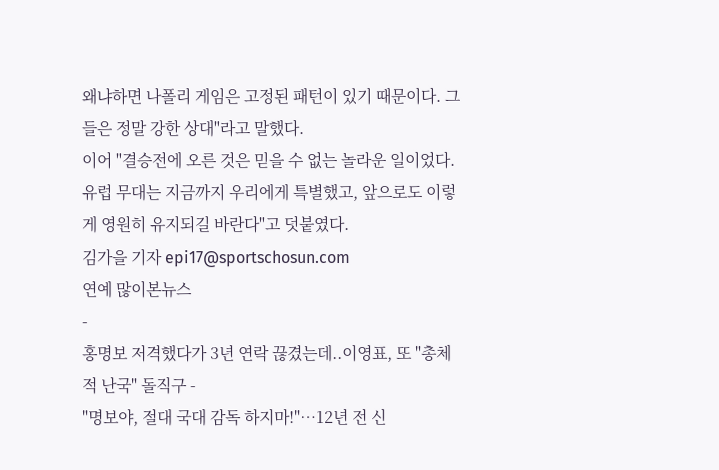왜냐하면 나폴리 게임은 고정된 패턴이 있기 때문이다. 그들은 정말 강한 상대"라고 말했다.
이어 "결승전에 오른 것은 믿을 수 없는 놀라운 일이었다. 유럽 무대는 지금까지 우리에게 특별했고, 앞으로도 이렇게 영원히 유지되길 바란다"고 덧붙였다.
김가을 기자 epi17@sportschosun.com
연예 많이본뉴스
-
홍명보 저격했다가 3년 연락 끊겼는데..이영표, 또 "총체적 난국" 돌직구 -
"명보야, 절대 국대 감독 하지마!"…12년 전 신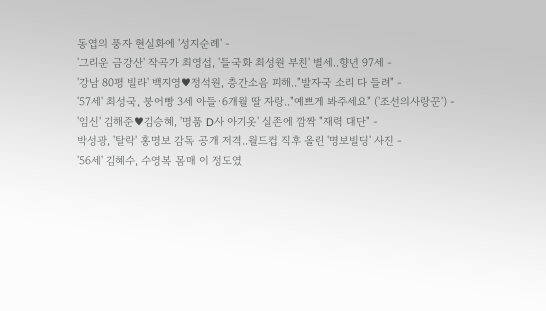동엽의 풍자 현실화에 '성지순례' -
'그리운 금강산' 작곡가 최영섭, '들국화 최성원 부친' 별세..향년 97세 -
'강남 80평 빌라' 백지영♥정석원, 층간소음 피해.."발자국 소리 다 들려" -
'57세' 최성국, 붕어빵 3세 아들·6개월 딸 자랑.."예쁘게 봐주세요" ('조선의사랑꾼') -
'임신' 김해준♥김승혜, '명품 D사 아기옷' 실존에 깜짝 "재력 대단" -
박성광, '탈락' 홍명보 감독 공개 저격..월드컵 직후 올린 '명보빌딩' 사진 -
'56세' 김혜수, 수영복 몸매 이 정도였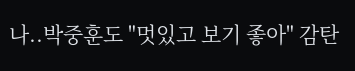나..박중훈도 "멋있고 보기 좋아" 감탄